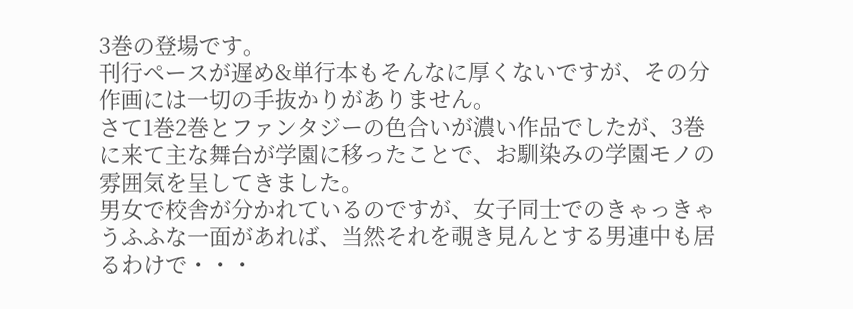3巻の登場です。
刊行ペースが遅め&単行本もそんなに厚くないですが、その分作画には一切の手抜かりがありません。
さて1巻2巻とファンタジーの色合いが濃い作品でしたが、3巻に来て主な舞台が学園に移ったことで、お馴染みの学園モノの雰囲気を呈してきました。
男女で校舎が分かれているのですが、女子同士でのきゃっきゃうふふな一面があれば、当然それを覗き見んとする男連中も居るわけで・・・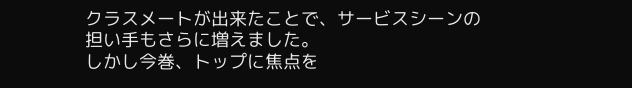クラスメートが出来たことで、サービスシーンの担い手もさらに増えました。
しかし今巻、トップに焦点を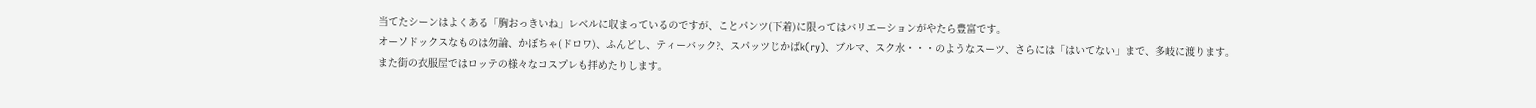当てたシーンはよくある「胸おっきいね」レベルに収まっているのですが、ことパンツ(下着)に限ってはバリエーションがやたら豊富です。
オーソドックスなものは勿論、かぼちゃ(ドロワ)、ふんどし、ティーバック?、スパッツじかばk(ry)、ブルマ、スク水・・・のようなスーツ、さらには「はいてない」まで、多岐に渡ります。
また街の衣服屋ではロッテの様々なコスプレも拝めたりします。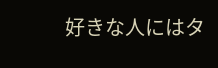好きな人にはタ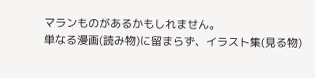マランものがあるかもしれません。
単なる漫画(読み物)に留まらず、イラスト集(見る物)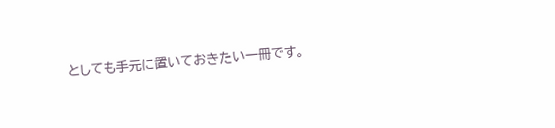としても手元に置いておきたい一冊です。